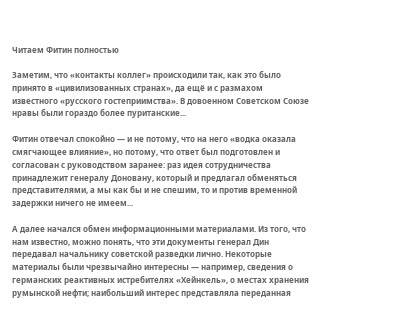Читаем Фитин полностью

Заметим, что «контакты коллег» происходили так, как это было принято в «цивилизованных странах», да ещё и с размахом известного «русского гостеприимства». В довоенном Советском Союзе нравы были гораздо более пуританские...

Фитин отвечал спокойно — и не потому, что на него «водка оказала смягчающее влияние», но потому, что ответ был подготовлен и согласован с руководством заранее: раз идея сотрудничества принадлежит генералу Доновану, который и предлагал обменяться представителями, а мы как бы и не спешим, то и против временной задержки ничего не имеем...

А далее начался обмен информационными материалами. Из того, что нам известно, можно понять, что эти документы генерал Дин передавал начальнику советской разведки лично. Некоторые материалы были чрезвычайно интересны — например, сведения о германских реактивных истребителях «Хейнкель», о местах хранения румынской нефти; наибольший интерес представляла переданная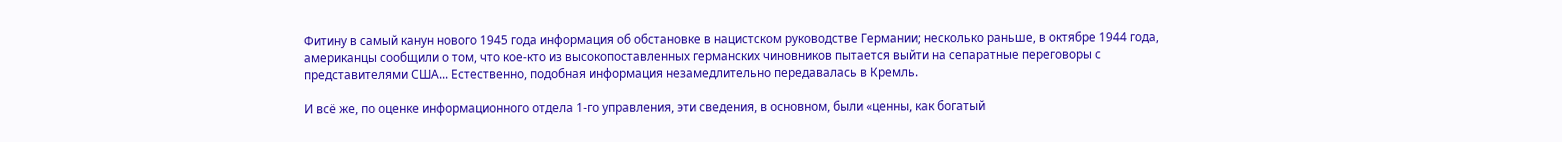Фитину в самый канун нового 1945 года информация об обстановке в нацистском руководстве Германии; несколько раньше, в октябре 1944 года, американцы сообщили о том, что кое-кто из высокопоставленных германских чиновников пытается выйти на сепаратные переговоры с представителями США... Естественно, подобная информация незамедлительно передавалась в Кремль.

И всё же, по оценке информационного отдела 1-го управления, эти сведения, в основном, были «ценны, как богатый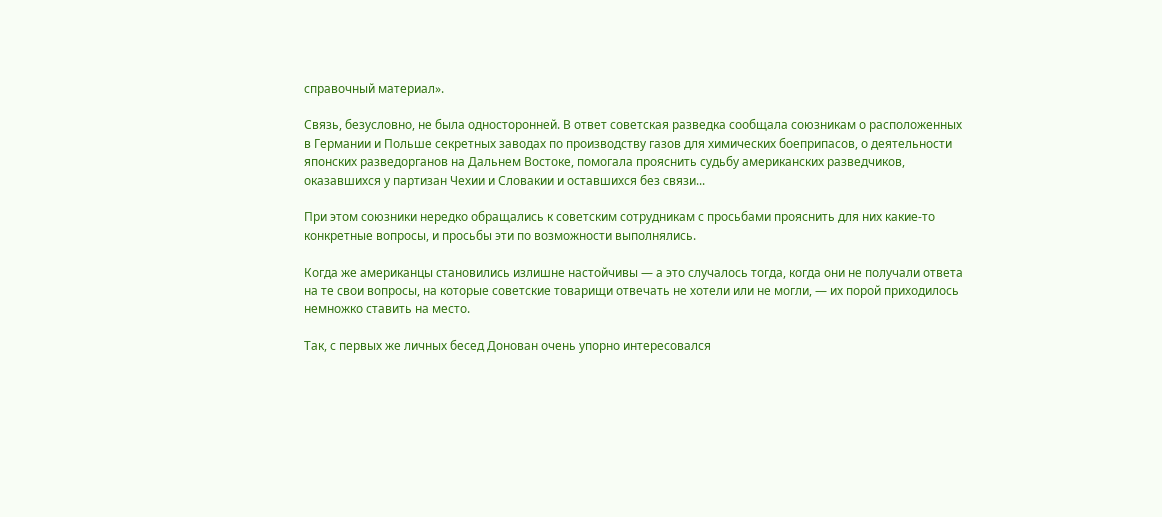справочный материал».

Связь, безусловно, не была односторонней. В ответ советская разведка сообщала союзникам о расположенных в Германии и Польше секретных заводах по производству газов для химических боеприпасов, о деятельности японских разведорганов на Дальнем Востоке, помогала прояснить судьбу американских разведчиков, оказавшихся у партизан Чехии и Словакии и оставшихся без связи...

При этом союзники нередко обращались к советским сотрудникам с просьбами прояснить для них какие-то конкретные вопросы, и просьбы эти по возможности выполнялись.

Когда же американцы становились излишне настойчивы — а это случалось тогда, когда они не получали ответа на те свои вопросы, на которые советские товарищи отвечать не хотели или не могли, — их порой приходилось немножко ставить на место.

Так, с первых же личных бесед Донован очень упорно интересовался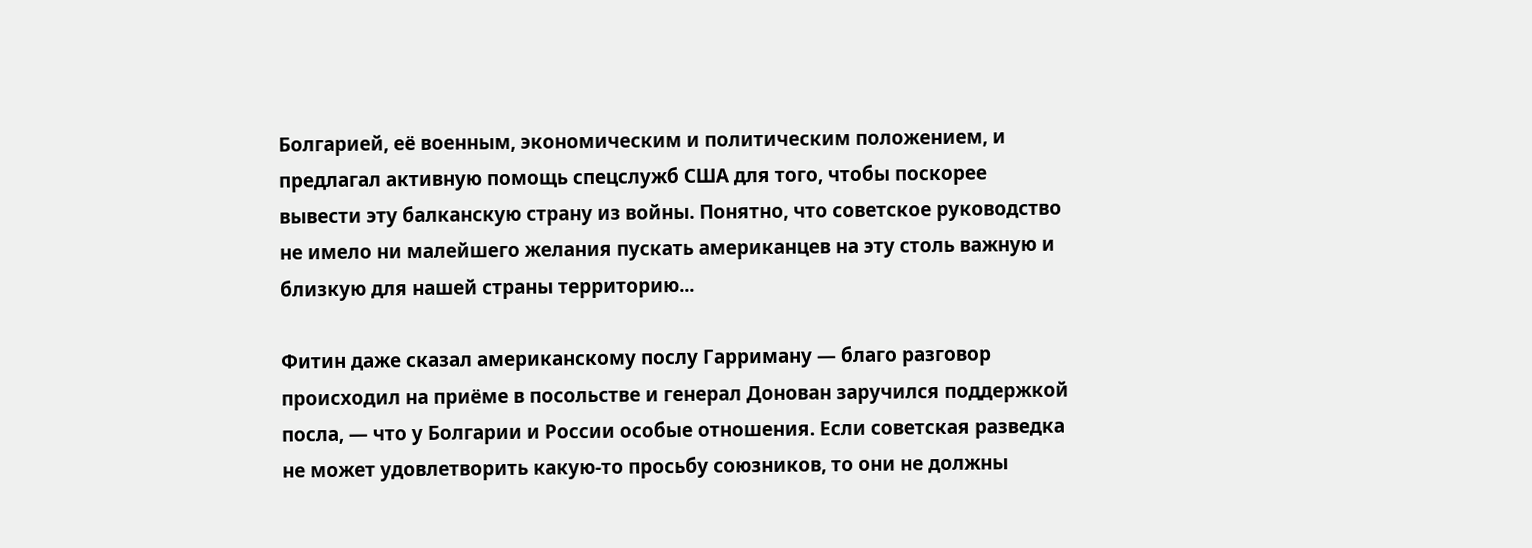Болгарией, её военным, экономическим и политическим положением, и предлагал активную помощь спецслужб США для того, чтобы поскорее вывести эту балканскую страну из войны. Понятно, что советское руководство не имело ни малейшего желания пускать американцев на эту столь важную и близкую для нашей страны территорию...

Фитин даже сказал американскому послу Гарриману — благо разговор происходил на приёме в посольстве и генерал Донован заручился поддержкой посла, — что у Болгарии и России особые отношения. Если советская разведка не может удовлетворить какую-то просьбу союзников, то они не должны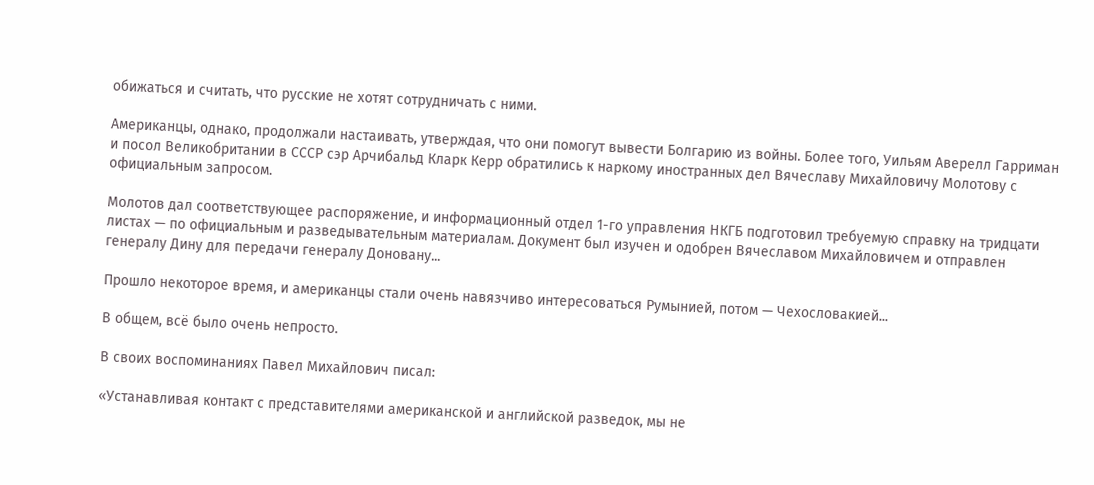обижаться и считать, что русские не хотят сотрудничать с ними.

Американцы, однако, продолжали настаивать, утверждая, что они помогут вывести Болгарию из войны. Более того, Уильям Аверелл Гарриман и посол Великобритании в СССР сэр Арчибальд Кларк Керр обратились к наркому иностранных дел Вячеславу Михайловичу Молотову с официальным запросом.

Молотов дал соответствующее распоряжение, и информационный отдел 1-го управления НКГБ подготовил требуемую справку на тридцати листах — по официальным и разведывательным материалам. Документ был изучен и одобрен Вячеславом Михайловичем и отправлен генералу Дину для передачи генералу Доновану...

Прошло некоторое время, и американцы стали очень навязчиво интересоваться Румынией, потом — Чехословакией...

В общем, всё было очень непросто.

В своих воспоминаниях Павел Михайлович писал:

«Устанавливая контакт с представителями американской и английской разведок, мы не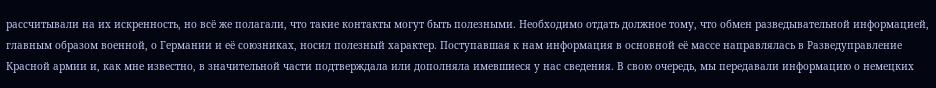рассчитывали на их искренность, но всё же полагали, что такие контакты могут быть полезными. Необходимо отдать должное тому, что обмен разведывательной информацией, главным образом военной, о Германии и её союзниках, носил полезный характер. Поступавшая к нам информация в основной её массе направлялась в Разведуправление Красной армии и, как мне известно, в значительной части подтверждала или дополняла имевшиеся у нас сведения. В свою очередь, мы передавали информацию о немецких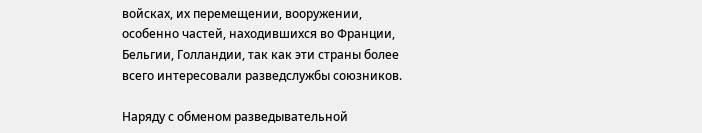войсках, их перемещении, вооружении, особенно частей, находившихся во Франции, Бельгии, Голландии, так как эти страны более всего интересовали разведслужбы союзников.

Наряду с обменом разведывательной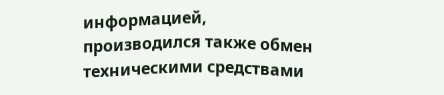информацией, производился также обмен техническими средствами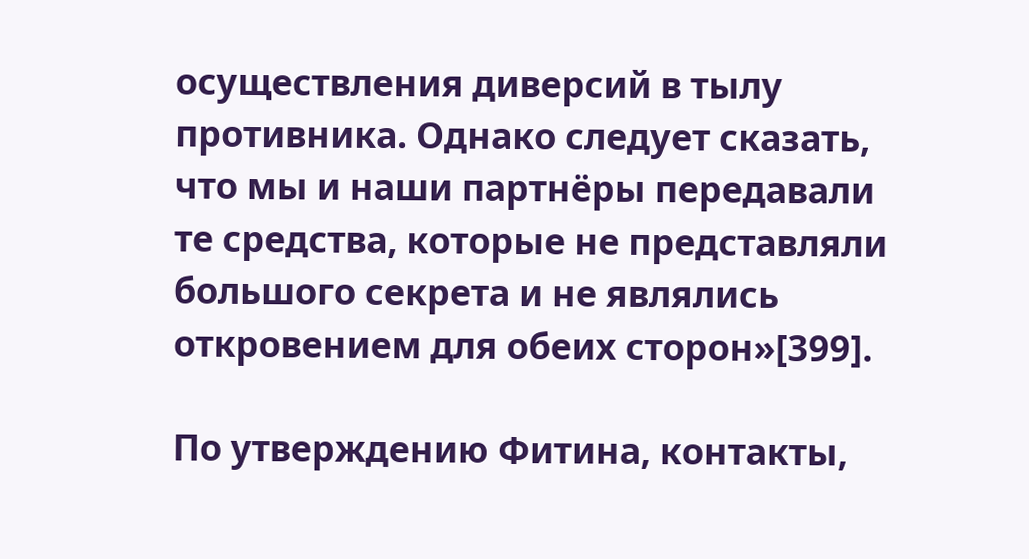осуществления диверсий в тылу противника. Однако следует сказать, что мы и наши партнёры передавали те средства, которые не представляли большого секрета и не являлись откровением для обеих сторон»[399].

По утверждению Фитина, контакты,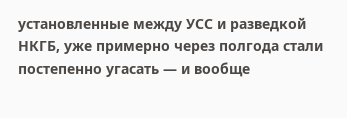установленные между УСС и разведкой НКГБ, уже примерно через полгода стали постепенно угасать — и вообще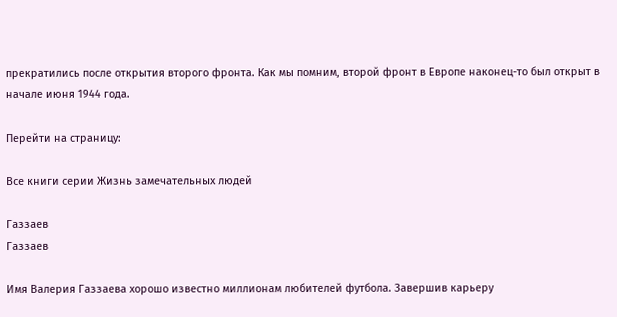прекратились после открытия второго фронта. Как мы помним, второй фронт в Европе наконец-то был открыт в начале июня 1944 года.

Перейти на страницу:

Все книги серии Жизнь замечательных людей

Газзаев
Газзаев

Имя Валерия Газзаева хорошо известно миллионам любителей футбола. Завершив карьеру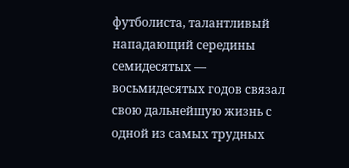футболиста, талантливый нападающий середины семидесятых — восьмидесятых годов связал свою дальнейшую жизнь с одной из самых трудных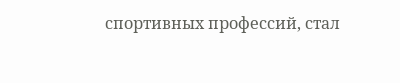спортивных профессий, стал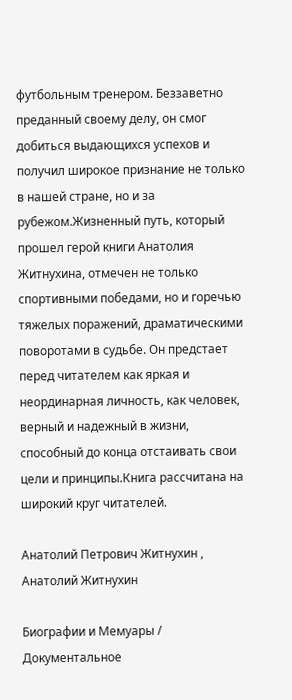футбольным тренером. Беззаветно преданный своему делу, он смог добиться выдающихся успехов и получил широкое признание не только в нашей стране, но и за рубежом.Жизненный путь, который прошел герой книги Анатолия Житнухина, отмечен не только спортивными победами, но и горечью тяжелых поражений, драматическими поворотами в судьбе. Он предстает перед читателем как яркая и неординарная личность, как человек, верный и надежный в жизни, способный до конца отстаивать свои цели и принципы.Книга рассчитана на широкий круг читателей.

Анатолий Петрович Житнухин , Анатолий Житнухин

Биографии и Мемуары / Документальное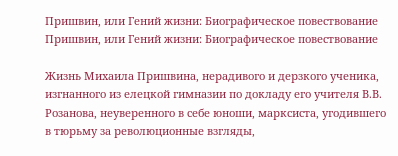Пришвин, или Гений жизни: Биографическое повествование
Пришвин, или Гений жизни: Биографическое повествование

Жизнь Михаила Пришвина, нерадивого и дерзкого ученика, изгнанного из елецкой гимназии по докладу его учителя В.В. Розанова, неуверенного в себе юноши, марксиста, угодившего в тюрьму за революционные взгляды,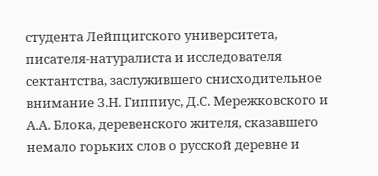студента Лейпцигского университета, писателя-натуралиста и исследователя сектантства, заслужившего снисходительное внимание З.Н. Гиппиус, Д.С. Мережковского и А.А. Блока, деревенского жителя, сказавшего немало горьких слов о русской деревне и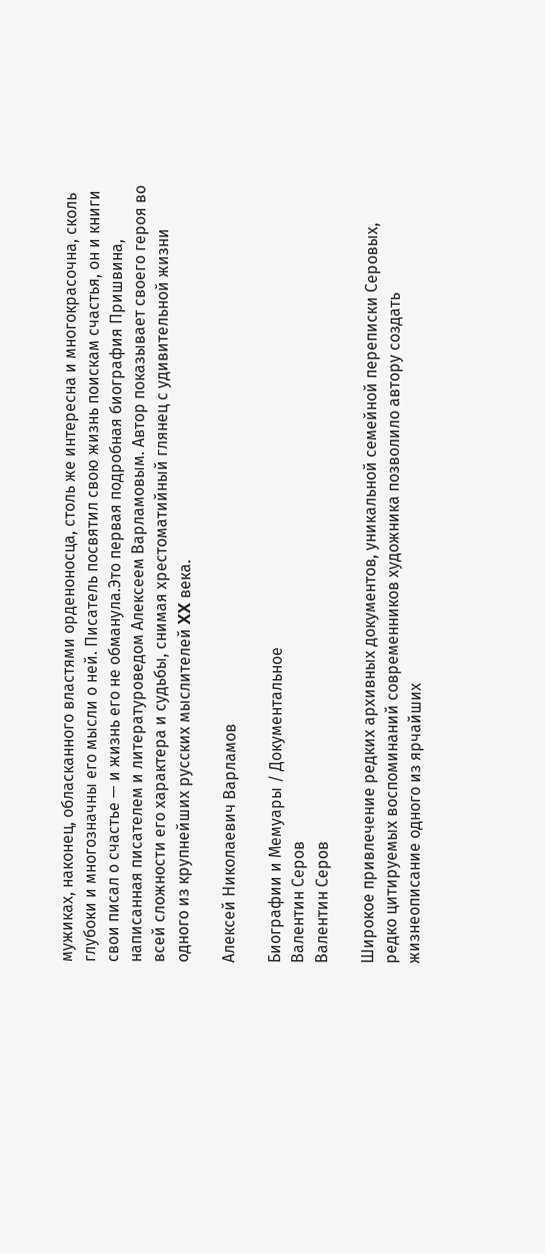мужиках, наконец, обласканного властями орденоносца, столь же интересна и многокрасочна, сколь глубоки и многозначны его мысли о ней. Писатель посвятил свою жизнь поискам счастья, он и книги свои писал о счастье — и жизнь его не обманула.Это первая подробная биография Пришвина, написанная писателем и литературоведом Алексеем Варламовым. Автор показывает своего героя во всей сложности его характера и судьбы, снимая хрестоматийный глянец с удивительной жизни одного из крупнейших русских мыслителей XX века.

Алексей Николаевич Варламов

Биографии и Мемуары / Документальное
Валентин Серов
Валентин Серов

Широкое привлечение редких архивных документов, уникальной семейной переписки Серовых, редко цитируемых воспоминаний современников художника позволило автору создать жизнеописание одного из ярчайших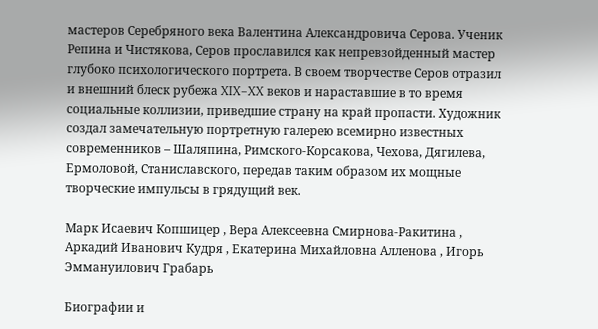мастеров Серебряного века Валентина Александровича Серова. Ученик Репина и Чистякова, Серов прославился как непревзойденный мастер глубоко психологического портрета. В своем творчестве Серов отразил и внешний блеск рубежа XIX–XX веков и нараставшие в то время социальные коллизии, приведшие страну на край пропасти. Художник создал замечательную портретную галерею всемирно известных современников – Шаляпина, Римского-Корсакова, Чехова, Дягилева, Ермоловой, Станиславского, передав таким образом их мощные творческие импульсы в грядущий век.

Марк Исаевич Копшицер , Вера Алексеевна Смирнова-Ракитина , Аркадий Иванович Кудря , Екатерина Михайловна Алленова , Игорь Эммануилович Грабарь

Биографии и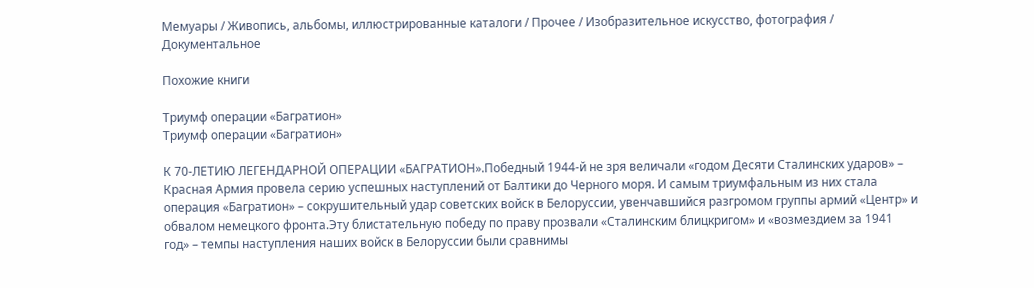Мемуары / Живопись, альбомы, иллюстрированные каталоги / Прочее / Изобразительное искусство, фотография / Документальное

Похожие книги

Триумф операции «Багратион»
Триумф операции «Багратион»

К 70-ЛЕТИЮ ЛЕГЕНДАРНОЙ ОПЕРАЦИИ «БАГРАТИОН».Победный 1944-й не зря величали «годом Десяти Сталинских ударов» – Красная Армия провела серию успешных наступлений от Балтики до Черного моря. И самым триумфальным из них стала операция «Багратион» – сокрушительный удар советских войск в Белоруссии, увенчавшийся разгромом группы армий «Центр» и обвалом немецкого фронта.Эту блистательную победу по праву прозвали «Сталинским блицкригом» и «возмездием за 1941 год» – темпы наступления наших войск в Белоруссии были сравнимы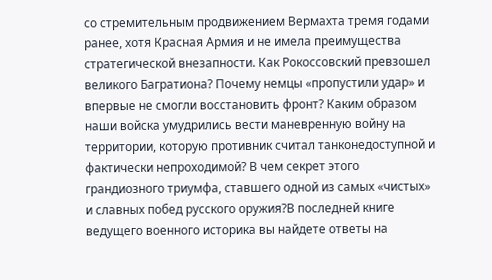со стремительным продвижением Вермахта тремя годами ранее, хотя Красная Армия и не имела преимущества стратегической внезапности. Как Рокоссовский превзошел великого Багратиона? Почему немцы «пропустили удар» и впервые не смогли восстановить фронт? Каким образом наши войска умудрились вести маневренную войну на территории, которую противник считал танконедоступной и фактически непроходимой? В чем секрет этого грандиозного триумфа, ставшего одной из самых «чистых» и славных побед русского оружия?В последней книге ведущего военного историка вы найдете ответы на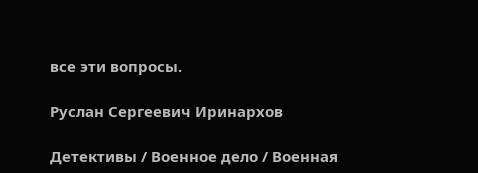все эти вопросы.

Руслан Сергеевич Иринархов

Детективы / Военное дело / Военная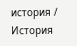история / История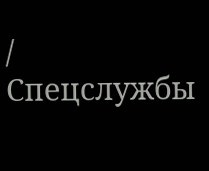/ Спецслужбы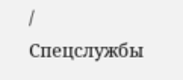/ Cпецслужбы